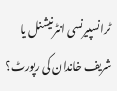ٹرانسپیرنسی انٹرنیشنل یا شریف خاندان کی رپورٹ؟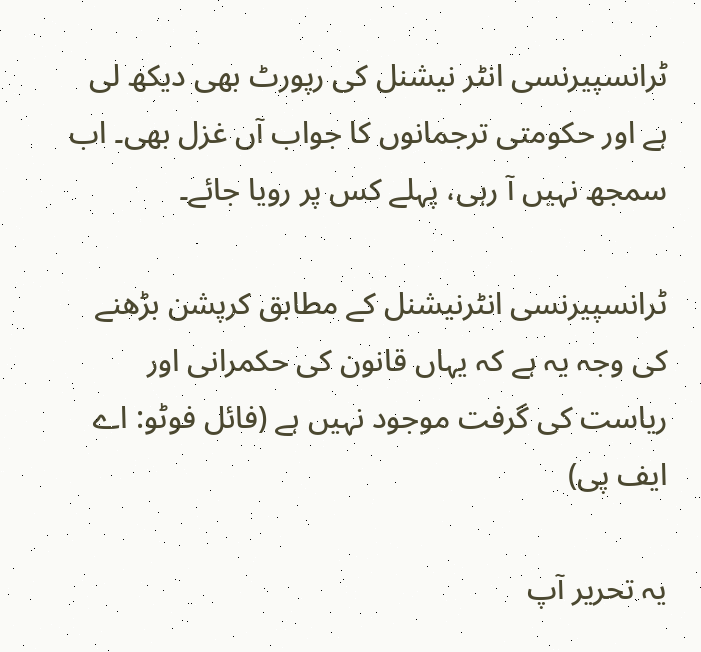ٹرانسپیرنسی انٹر نیشنل کی رپورٹ بھی دیکھ لی ہے اور حکومتی ترجمانوں کا جواب آں غزل بھی۔ اب سمجھ نہیں آ رہی، پہلے کس پر رویا جائے۔

ٹرانسپیرنسی انٹرنیشنل کے مطابق کرپشن بڑھنے کی وجہ یہ ہے کہ یہاں قانون کی حکمرانی اور ریاست کی گرفت موجود نہیں ہے (فائل فوٹو: اے ایف پی)

یہ تحریر آپ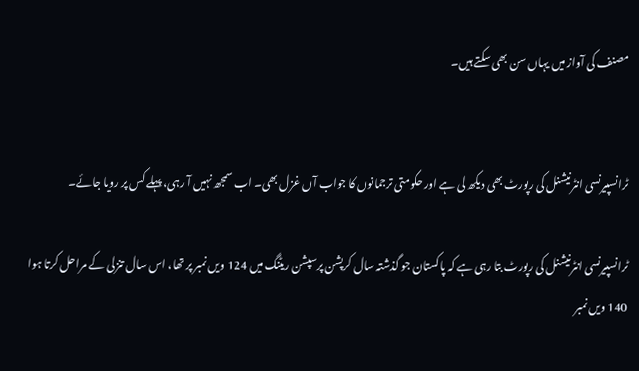مصنف کی آواز میں یہاں سن بھی سکتے ہیں۔


ٹرانسپیرنسی انٹرنیشنل کی رپورٹ بھی دیکھ لی ہے اور حکومتی ترجمانوں کا جواب آں غزل بھی۔ اب سمجھ نہیں آ رہی، پہلے کس پر رویا جائے۔

ٹرانسپیرنسی انٹرنیشنل کی رپورٹ بتا رہی ہے کہ پاکستان جو گذشتہ سال کرپشن پرسپشن ریٹنگ میں 124 ویں نمبر پر تھا، اس سال تنزلی کے مراحل کرتا ہوا 140 ویں نمبر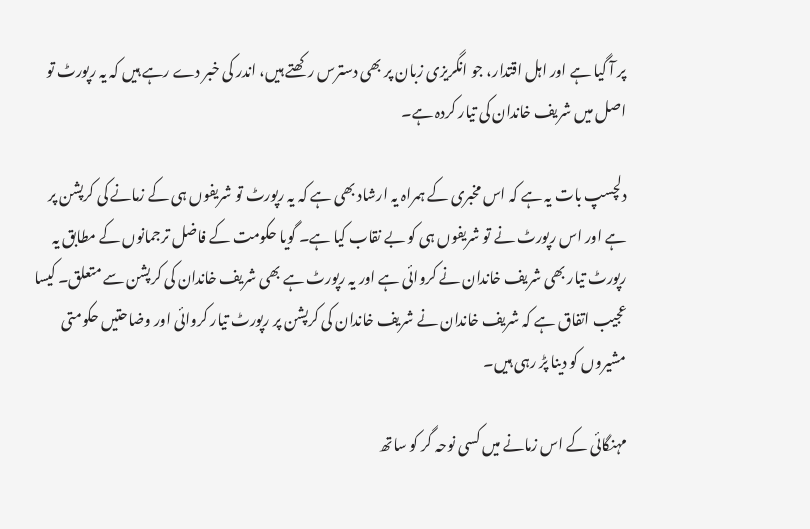پر آ گیا ہے اور اہل اقتدار، جو انگریزی زبان پر بھی دسترس رکھتے ہیں، اندر کی خبر دے رہے ہیں کہ یہ رپورٹ تو اصل میں شریف خاندان کی تیار کردہ ہے۔

دلچسپ بات یہ ہے کہ اس مخبری کے ہمراہ یہ ارشاد بھی ہے کہ یہ رپورٹ تو شریفوں ہی کے زمانے کی کرپشن پر ہے اور اس رپورٹ نے تو شریفوں ہی کو بے نقاب کیا ہے۔ گویا حکومت کے فاضل ترجمانوں کے مطابق یہ رپورٹ تیار بھی شریف خاندان نے کروائی ہے اور یہ رپورٹ ہے بھی شریف خاندان کی کرپشن سے متعلق۔ کیسا عجیب اتفاق ہے کہ شریف خاندان نے شریف خاندان کی کرپشن پر رپورٹ تیار کروائی اور وضاحتیں حکومتی مشیروں کو دینا پڑ رہی ہیں۔

مہنگائی کے اس زمانے میں کسی نوحہ گر کو ساتھ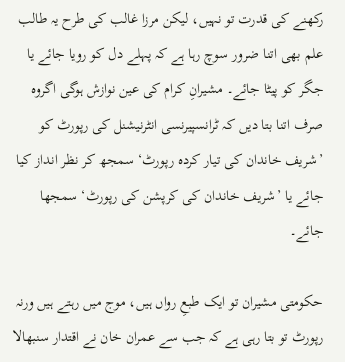رکھنے کی قدرت تو نہیں، لیکن مرزا غالب کی طرح یہ طالب علم بھی اتنا ضرور سوچ رہا ہے کہ پہلے دل کو رویا جائے یا جگر کو پیٹا جائے۔ مشیرانِ کرام کی عین نوازش ہوگی اگروہ صرف اتنا بتا دیں کہ ٹرانسپیرنسی انٹرنیشنل کی رپورٹ کو ’شریف خاندان کی تیار کردہ رپورٹ‘ سمجھ کر نظر انداز کیا جائے یا ’شریف خاندان کی کرپشن کی رپورٹ‘ سمجھا جائے۔

حکومتی مشیران تو ایک طبعِ رواں ہیں، موج میں رہتے ہیں ورنہ رپورٹ تو بتا رہی ہے کہ جب سے عمران خان نے اقتدار سنبھالا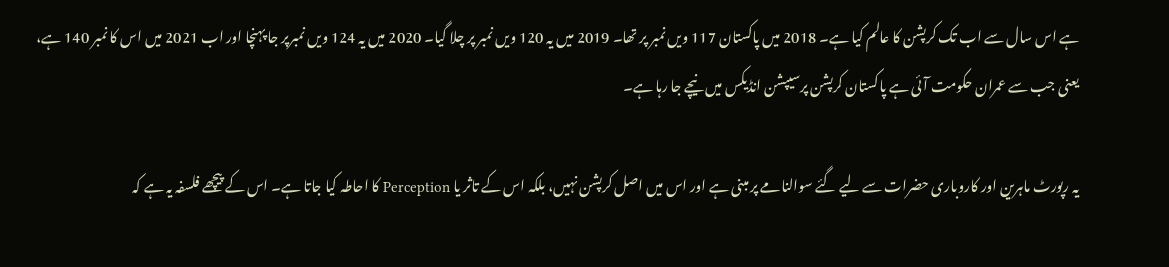ہے اس سال سے اب تک کرپشن کا عالم کیا ہے۔ 2018 میں پاکستان 117 ویں نمبر پر تھا۔ 2019 میں یہ 120 ویں نمبر پر چلا گیا۔ 2020 میں یہ 124 ویں نمبرپر جا پہنچا اور اب 2021 میں اس کا نمبر 140 ہے، یعنی جب سے عمران حکومت آئی ہے پاکستان کرپشن پرسیپشن انڈیکس میں نیچے جا رہا ہے۔

یہ رپورٹ ماہرین اور کاروباری حضرات سے لیے گئے سوالنامے پر مبنی ہے اور اس میں اصل کرپشن نہیں، بلکہ اس کے تاثر یا Perception کا احاطہ کیا جاتا ہے۔ اس کے پیچھے فلسفہ یہ ہے کہ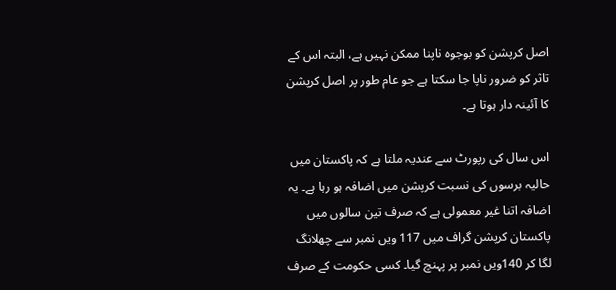اصل کرپشن کو بوجوہ ناپنا ممکن نہیں ہے، البتہ اس کے تاثر کو ضرور ناپا جا سکتا ہے جو عام طور پر اصل کرپشن کا آئینہ دار ہوتا ہے۔

اس سال کی رپورٹ سے عندیہ ملتا ہے کہ پاکستان میں حالیہ برسوں کی نسبت کرپشن میں اضافہ ہو رہا ہے۔ یہ اضافہ اتنا غیر معمولی ہے کہ صرف تین سالوں میں پاکستان کرپشن گراف میں 117 ویں نمبر سے چھلانگ لگا کر 140ویں نمبر پر پہنچ گیا۔ کسی حکومت کے صرف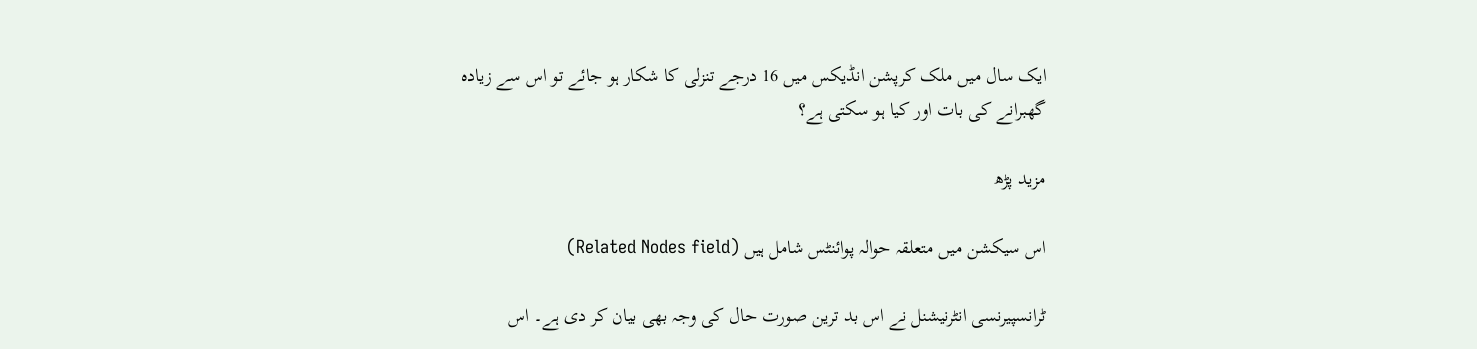ایک سال میں ملک کرپشن انڈیکس میں 16 درجے تنزلی کا شکار ہو جائے تو اس سے زیادہ گھبرانے کی بات اور کیا ہو سکتی ہے؟

مزید پڑھ

اس سیکشن میں متعلقہ حوالہ پوائنٹس شامل ہیں (Related Nodes field)

ٹرانسپیرنسی انٹرنیشنل نے اس بد ترین صورت حال کی وجہ بھی بیان کر دی ہے۔ اس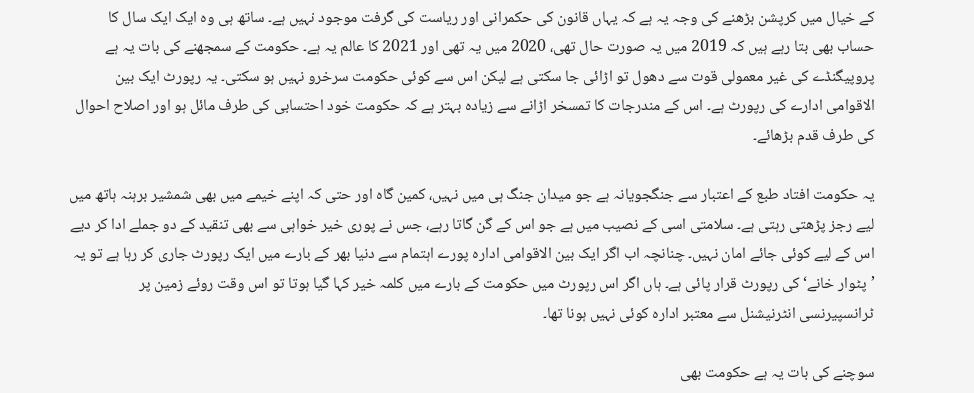کے خیال میں کرپشن بڑھنے کی وجہ یہ ہے کہ یہاں قانون کی حکمرانی اور ریاست کی گرفت موجود نہیں ہے۔ ساتھ ہی وہ ایک ایک سال کا حساب بھی بتا رہے ہیں کہ 2019 میں یہ صورت حال تھی، 2020 میں یہ تھی اور 2021 کا عالم یہ ہے۔ حکومت کے سمجھنے کی بات یہ ہے پروپیگنڈے کی غیر معمولی قوت سے دھول تو اڑائی جا سکتی ہے لیکن اس سے کوئی حکومت سرخرو نہیں ہو سکتی۔ یہ رپورٹ ایک بین الاقوامی ادارے کی رپورٹ ہے۔ اس کے مندرجات کا تمسخر اڑانے سے زیادہ بہتر ہے کہ حکومت خود احتسابی کی طرف مائل ہو اور اصلاح احوال کی طرف قدم بڑھائے۔

یہ حکومت افتاد طبع کے اعتبار سے جنگجویانہ ہے جو میدان جنگ ہی میں نہیں، کمین گاہ اور حتی کہ اپنے خیمے میں بھی شمشیر برہنہ ہاتھ میں لیے رجز پڑھتی رہتی ہے۔ سلامتی اسی کے نصیب میں ہے جو اس کے گن گاتا رہے، جس نے پوری خیر خواہی سے بھی تنقید کے دو جملے ادا کر دیے اس کے لیے کوئی جائے امان نہیں۔ چنانچہ اب اگر ایک بین الاقوامی ادارہ پورے اہتمام سے دنیا بھر کے بارے میں ایک رپورٹ جاری کر رہا ہے تو یہ ’پٹوار خانے‘ کی رپورٹ قرار پائی ہے۔ ہاں اگر اس رپورٹ میں حکومت کے بارے میں کلمہ خیر کہا گیا ہوتا تو اس وقت روئے زمین پر ٹرانسپیرنسی انٹرنیشنل سے معتبر ادارہ کوئی نہیں ہونا تھا۔

سوچنے کی بات یہ ہے حکومت بھی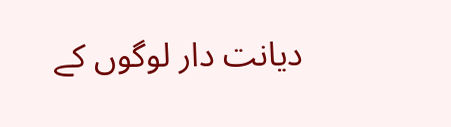دیانت دار لوگوں کے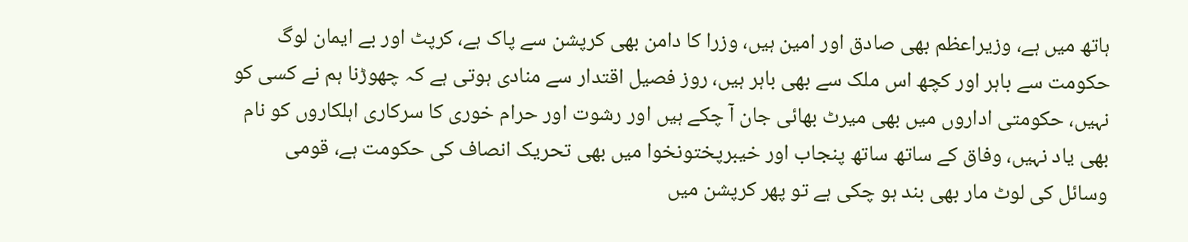ہاتھ میں ہے، وزیراعظم بھی صادق اور امین ہیں، وزرا کا دامن بھی کرپشن سے پاک ہے، کرپٹ اور بے ایمان لوگ حکومت سے باہر اور کچھ اس ملک سے بھی باہر ہیں، روز فصیل اقتدار سے منادی ہوتی ہے کہ چھوڑنا ہم نے کسی کو نہیں، حکومتی اداروں میں بھی میرٹ بھائی جان آ چکے ہیں اور رشوت اور حرام خوری کا سرکاری اہلکاروں کو نام بھی یاد نہیں، وفاق کے ساتھ ساتھ پنجاب اور خیبرپختونخوا میں بھی تحریک انصاف کی حکومت ہے، قومی وسائل کی لوٹ مار بھی بند ہو چکی ہے تو پھر کرپشن میں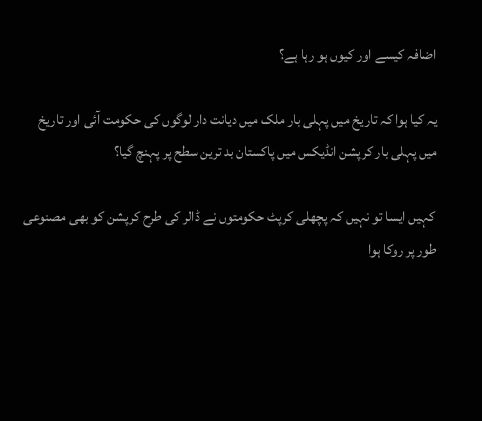اضافہ کیسے اور کیوں ہو رہا ہے؟

یہ کیا ہوا کہ تاریخ میں پہلی بار ملک میں دیانت دار لوگوں کی حکومت آئی اور تاریخ میں پہلی بار کرپشن انڈیکس میں پاکستان بد ترین سطح پر پہنچ گیا؟

 کہیں ایسا تو نہیں کہ پچھلی کرپٹ حکومتوں نے ڈالر کی طرح کرپشن کو بھی مصنوعی طور پر روکا ہوا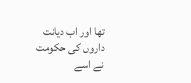تھا اور اب دیانت داروں کی حکومت نے اسے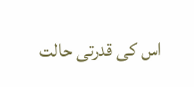اس کی قدرتی حالت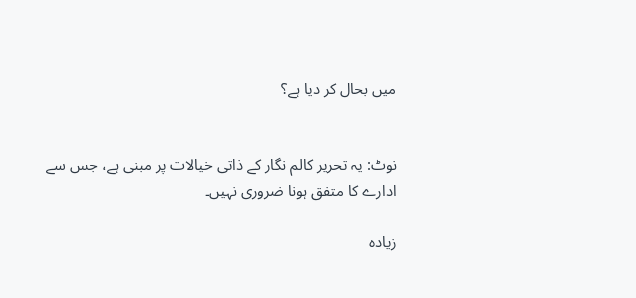میں بحال کر دیا ہے؟


نوٹ: یہ تحریر کالم نگار کے ذاتی خیالات پر مبنی ہے، جس سے ادارے کا متفق ہونا ضروری نہیں۔

زیادہ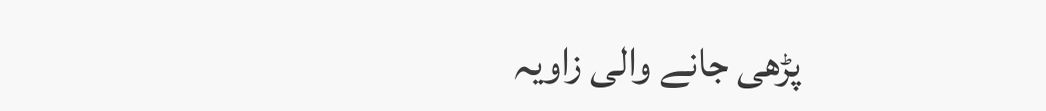پڑھی جانے والی زاویہ